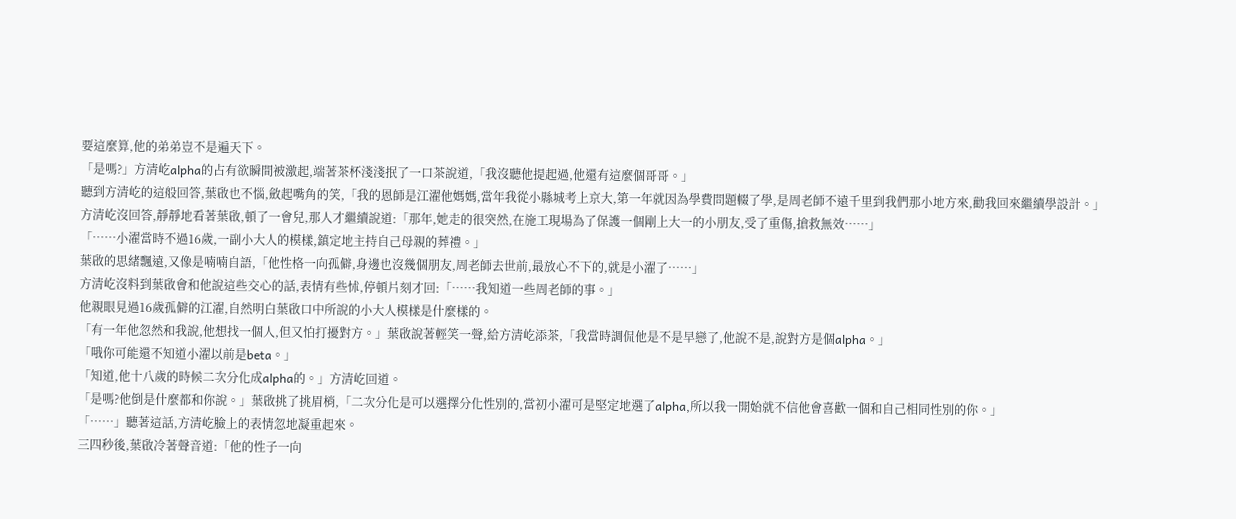要這麼算,他的弟弟豈不是遍天下。
「是嗎?」方清屹alpha的占有欲瞬間被激起,端著茶杯淺淺抿了一口茶說道,「我沒聽他提起過,他還有這麼個哥哥。」
聽到方清屹的這般回答,葉啟也不惱,斂起嘴角的笑,「我的恩師是江濯他媽媽,當年我從小縣城考上京大,第一年就因為學費問題輟了學,是周老師不遠千里到我們那小地方來,勸我回來繼續學設計。」
方清屹沒回答,靜靜地看著葉啟,頓了一會兒,那人才繼續說道:「那年,她走的很突然,在施工現場為了保護一個剛上大一的小朋友,受了重傷,搶救無效……」
「……小濯當時不過16歲,一副小大人的模樣,鎮定地主持自己母親的葬禮。」
葉啟的思緒飄遠,又像是喃喃自語,「他性格一向孤僻,身邊也沒幾個朋友,周老師去世前,最放心不下的,就是小濯了……」
方清屹沒料到葉啟會和他說這些交心的話,表情有些怵,停頓片刻才回:「……我知道一些周老師的事。」
他親眼見過16歲孤僻的江濯,自然明白葉啟口中所說的小大人模樣是什麼樣的。
「有一年他忽然和我說,他想找一個人,但又怕打擾對方。」葉啟說著輕笑一聲,給方清屹添茶,「我當時調侃他是不是早戀了,他說不是,說對方是個alpha。」
「哦你可能還不知道小濯以前是beta。」
「知道,他十八歲的時候二次分化成alpha的。」方清屹回道。
「是嗎?他倒是什麼都和你說。」葉啟挑了挑眉梢,「二次分化是可以選擇分化性別的,當初小濯可是堅定地選了alpha,所以我一開始就不信他會喜歡一個和自己相同性別的你。」
「……」聽著這話,方清屹臉上的表情忽地凝重起來。
三四秒後,葉啟冷著聲音道:「他的性子一向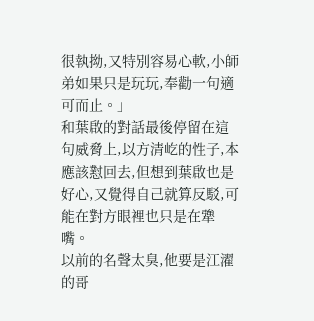很執拗,又特別容易心軟,小師弟如果只是玩玩,奉勸一句適可而止。」
和葉啟的對話最後停留在這句威脅上,以方清屹的性子,本應該懟回去,但想到葉啟也是好心,又覺得自己就算反駁,可能在對方眼裡也只是在犟嘴。
以前的名聲太臭,他要是江濯的哥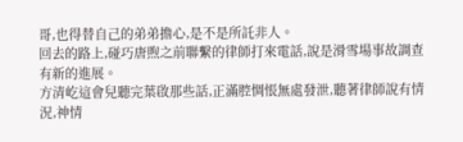哥,也得替自己的弟弟擔心,是不是所託非人。
回去的路上,碰巧唐煦之前聯繫的律師打來電話,說是滑雪場事故調查有新的進展。
方清屹這會兒聽完葉啟那些話,正滿腔惆悵無處發泄,聽著律師說有情況,神情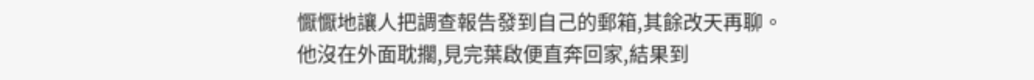懨懨地讓人把調查報告發到自己的郵箱,其餘改天再聊。
他沒在外面耽擱,見完葉啟便直奔回家,結果到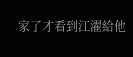家了才看到江濯給他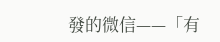發的微信——「有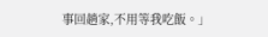事回趟家,不用等我吃飯。」